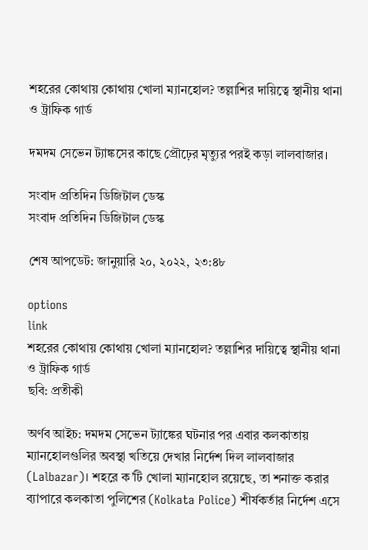শহরের কোথায় কোথায় খোলা ম্যানহোল? তল্লাশির দায়িত্বে স্থানীয় থানা ও ট্রাফিক গার্ড

দমদম সেভেন ট্যাঙ্কসের কাছে প্রৌঢ়ের মৃত্যুর পরই কড়া লালবাজার।

সংবাদ প্রতিদিন ডিজিটাল ডেস্ক
সংবাদ প্রতিদিন ডিজিটাল ডেস্ক

শেষ আপডেট: জানুয়ারি ২০, ২০২২, ২৩:৪৮

options
link
শহরের কোথায় কোথায় খোলা ম্যানহোল? তল্লাশির দায়িত্বে স্থানীয় থানা ও ট্রাফিক গার্ড
ছবি: প্রতীকী

অর্ণব আইচ: দমদম সেভেন ট্যাঙ্কের ঘটনার পর এবার কলকাতায় ম্যানহোলগুলির অবস্থা খতিয়ে দেখার নির্দেশ দিল লালবাজার (Lalbazar)। শহরে ক’টি খোলা ম্যানহোল রয়েছে, তা শনাক্ত করার ব্যাপারে কলকাতা পুলিশের (Kolkata Police) শীর্ষকর্তার নির্দেশ এসে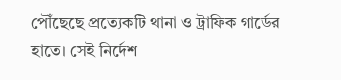পৌঁছেছে প্রত্যেকটি থানা ও ট্রাফিক গার্ডের হাতে। সেই নির্দেশ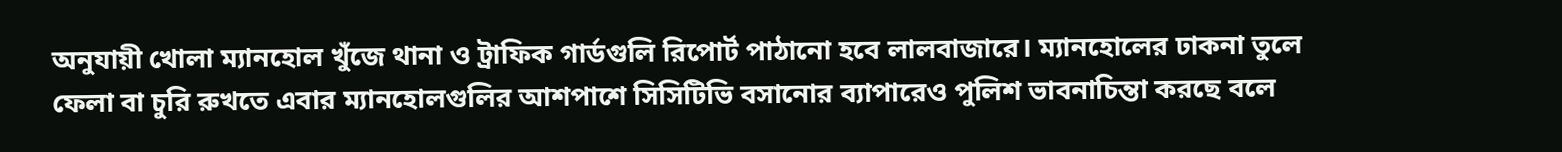অনুযায়ী খোলা ম্যানহোল খুঁজে থানা ও ট্রাফিক গার্ডগুলি রিপোর্ট পাঠানো হবে লালবাজারে। ম্যানহোলের ঢাকনা তুলে ফেলা বা চুরি রুখতে এবার ম্যানহোলগুলির আশপাশে সিসিটিভি বসানোর ব্যাপারেও পুলিশ ভাবনাচিন্তা করছে বলে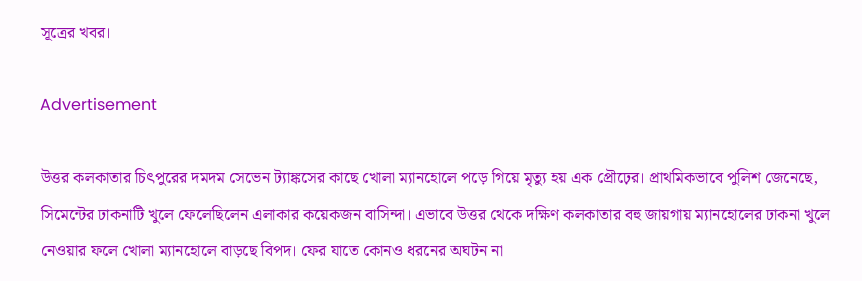সূত্রের খবর।

Advertisement

উত্তর কলকাতার চিৎপুরের দমদম সেভেন ট্যাঙ্কসের কাছে খোলা ম্যানহোলে পড়ে গিয়ে মৃত্যু হয় এক প্রৌঢ়ের। প্রাথমিকভাবে পুলিশ জেনেছে, সিমেন্টের ঢাকনাটি খুলে ফেলেছিলেন এলাকার কয়েকজন বাসিন্দা। এভাবে উত্তর থেকে দক্ষিণ কলকাতার বহু জায়গায় ম্যানহোলের ঢাকনা খুলে নেওয়ার ফলে খোলা ম্যানহোলে বাড়ছে বিপদ। ফের যাতে কোনও ধরনের অঘটন না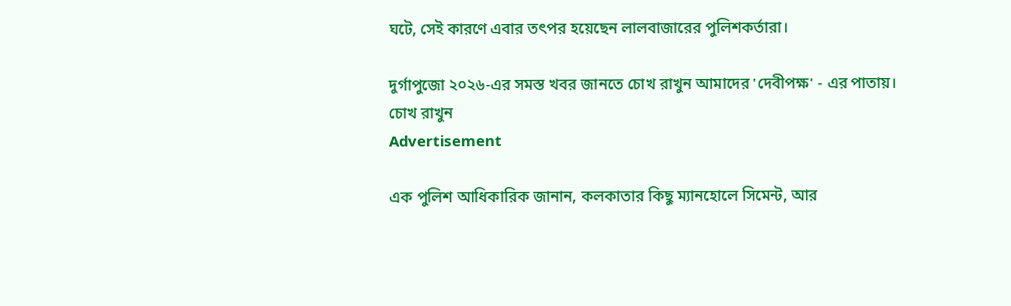ঘটে, সেই কারণে এবার তৎপর হয়েছেন লালবাজারের পুলিশকর্তারা।

দুর্গাপুজো ২০২৬-এর সমস্ত খবর জানতে চোখ রাখুন আমাদের 'দেবীপক্ষ' - এর পাতায়।
চোখ রাখুন
Advertisement

এক পুলিশ আধিকারিক জানান, কলকাতার কিছু ম্যানহোলে সিমেন্ট, আর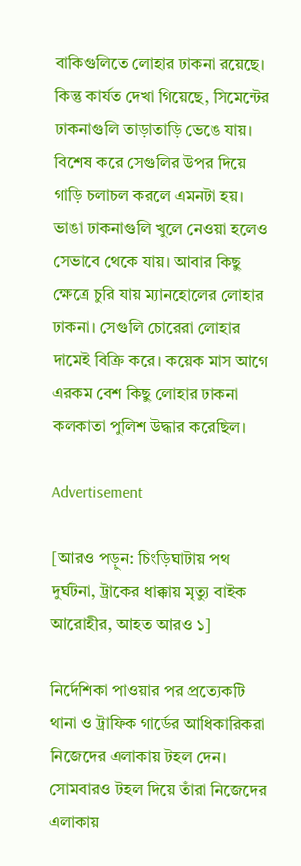বাকিগুলিতে লোহার ঢাকনা রয়েছে। কিন্তু কার্যত দেখা গিয়েছে, সিমেন্টের ঢাকনাগুলি তাড়াতাড়ি ভেঙে যায়। বিশেষ করে সেগুলির উপর দিয়ে গাড়ি চলাচল করলে এমনটা হয়। ভাঙা ঢাকনাগুলি খুলে নেওয়া হলেও সেভাবে থেকে যায়। আবার কিছু ক্ষেত্রে চুরি যায় ম্যানহোলের লোহার ঢাকনা। সেগুলি চোরেরা লোহার দামেই বিক্রি করে। কয়েক মাস আগে এরকম বেশ কিছু লোহার ঢাকনা কলকাতা পুলিশ উদ্ধার করেছিল।

Advertisement

[আরও পড়ুন: চিংড়িঘাটায় পথ দুর্ঘটনা, ট্রাকের ধাক্কায় মৃত্যু বাইক আরোহীর, আহত আরও ১]

নির্দেশিকা পাওয়ার পর প্রত্যেকটি থানা ও ট্রাফিক গার্ডের আধিকারিকরা নিজেদের এলাকায় টহল দেন। সোমবারও টহল দিয়ে তাঁরা নিজেদের এলাকায়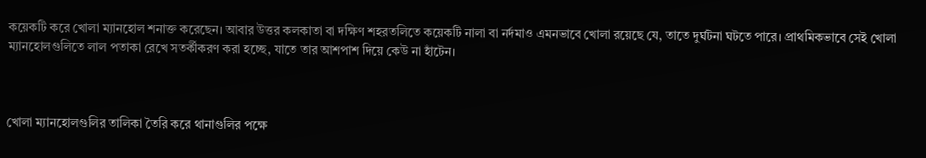কয়েকটি করে খোলা ম্যানহোল শনাক্ত করেছেন। আবার উত্তর কলকাতা বা দক্ষিণ শহরতলিতে কয়েকটি নালা বা নর্দমাও এমনভাবে খোলা রয়েছে যে, তাতে দুর্ঘটনা ঘটতে পারে। প্রাথমিকভাবে সেই খোলা ম্যানহোলগুলিতে লাল পতাকা রেখে সতর্কীকরণ করা হচ্ছে, যাতে তার আশপাশ দিয়ে কেউ না হাঁটেন।



খোলা ম্যানহোলগুলির তালিকা তৈরি করে থানাগুলির পক্ষে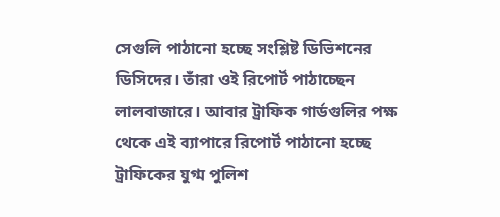সেগুলি পাঠানো হচ্ছে সংশ্লিষ্ট ডিভিশনের ডিসিদের। তাঁরা ওই রিপোর্ট পাঠাচ্ছেন লালবাজারে। আবার ট্রাফিক গার্ডগুলির পক্ষ থেকে এই ব্যাপারে রিপোর্ট পাঠানো হচ্ছে ট্রাফিকের যুগ্ম পুলিশ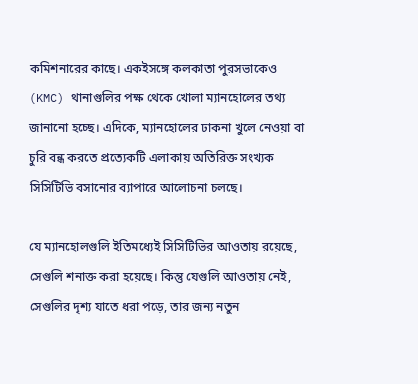কমিশনারের কাছে। একইসঙ্গে কলকাতা পুরসভাকেও (KMC) থানাগুলির পক্ষ থেকে খোলা ম্যানহোলের তথ্য জানানো হচ্ছে। এদিকে, ম্যানহোলের ঢাকনা খুলে নেওয়া বা চুরি বন্ধ করতে প্রত্যেকটি এলাকায় অতিরিক্ত সংখ্যক সিসিটিভি বসানোর ব্যাপারে আলোচনা চলছে।

যে ম্যানহোলগুলি ইতিমধ্যেই সিসিটিভির আওতায় রয়েছে, সেগুলি শনাক্ত করা হয়েছে। কিন্তু যেগুলি আওতায় নেই, সেগুলির দৃশ্য যাতে ধরা পড়ে, তার জন্য নতুন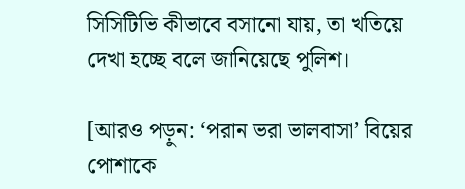সিসিটিভি কীভাবে বসানো যায়, তা খতিয়ে দেখা হচ্ছে বলে জানিয়েছে পুলিশ।

[আরও পড়ুন: ‘পরান ভরা ভালবাসা’ বিয়ের পোশাকে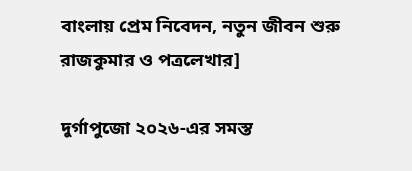বাংলায় প্রেম নিবেদন, নতুন জীবন শুরু রাজকুমার ও পত্রলেখার]

দুর্গাপুজো ২০২৬-এর সমস্ত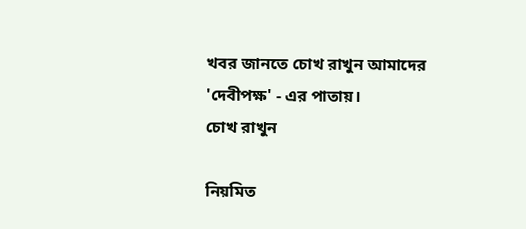খবর জানতে চোখ রাখুন আমাদের 'দেবীপক্ষ' - এর পাতায়।
চোখ রাখুন

নিয়মিত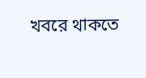খবরে থাকতে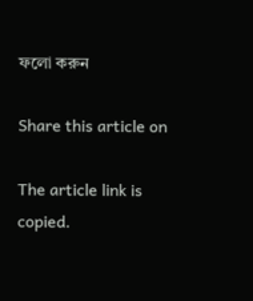ফলো করুন

Share this article on

The article link is copied.